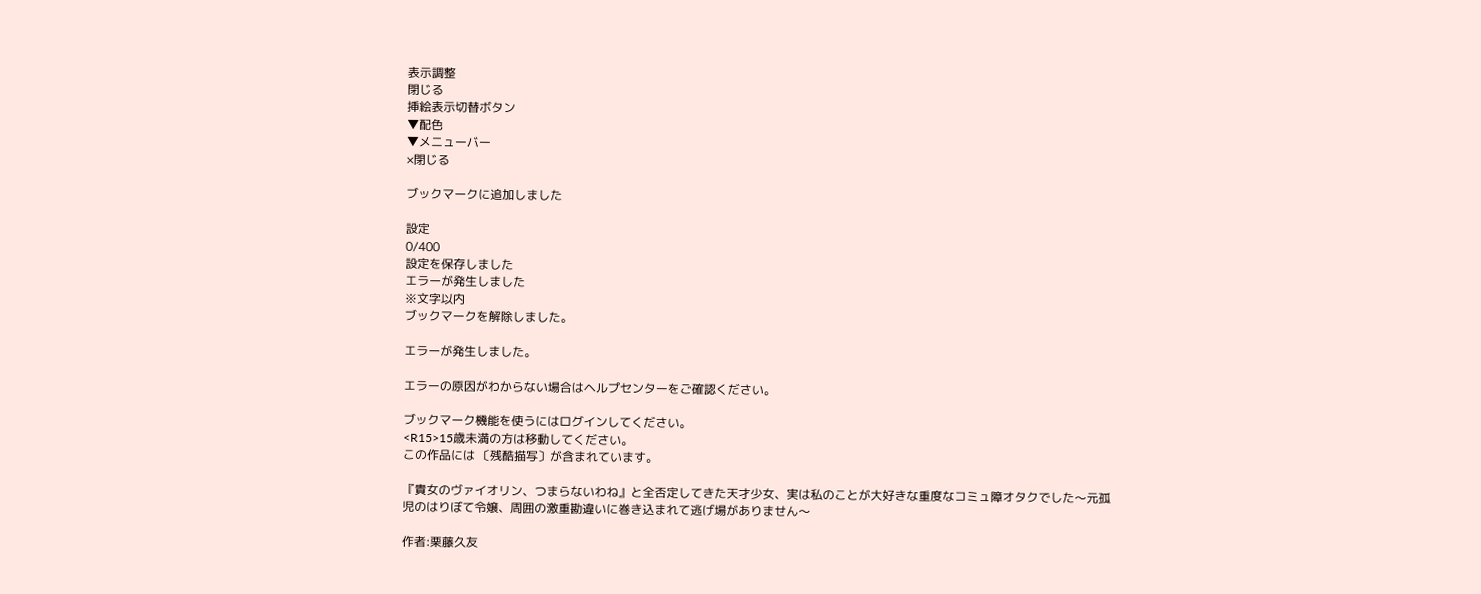表示調整
閉じる
挿絵表示切替ボタン
▼配色
▼メニューバー
×閉じる

ブックマークに追加しました

設定
0/400
設定を保存しました
エラーが発生しました
※文字以内
ブックマークを解除しました。

エラーが発生しました。

エラーの原因がわからない場合はヘルプセンターをご確認ください。

ブックマーク機能を使うにはログインしてください。
<R15>15歳未満の方は移動してください。
この作品には 〔残酷描写〕が含まれています。

『貴女のヴァイオリン、つまらないわね』と全否定してきた天才少女、実は私のことが大好きな重度なコミュ障オタクでした〜元孤児のはりぼて令嬢、周囲の激重勘違いに巻き込まれて逃げ場がありません〜

作者:栗藤久友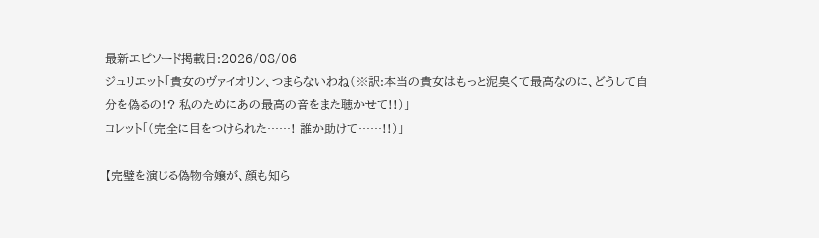最新エピソード掲載日:2026/08/06
ジュリエット「貴女のヴァイオリン、つまらないわね(※訳:本当の貴女はもっと泥臭くて最高なのに、どうして自分を偽るの!? 私のためにあの最高の音をまた聴かせて!!)」
コレット「(完全に目をつけられた……! 誰か助けて……!!)」

【完璧を演じる偽物令嬢が、顔も知ら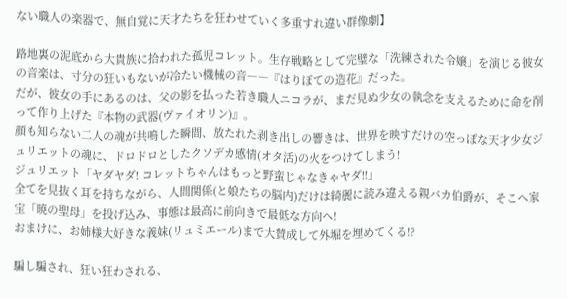ない職人の楽器で、無自覚に天才たちを狂わせていく多重すれ違い群像劇】

路地裏の泥底から大貴族に拾われた孤児コレット。生存戦略として完璧な「洗練された令嬢」を演じる彼女の音楽は、寸分の狂いもないが冷たい機械の音――『はりぼての造花』だった。
だが、彼女の手にあるのは、父の影を払った若き職人ニコラが、まだ見ぬ少女の執念を支えるために命を削って作り上げた『本物の武器(ヴァイオリン)』。
顔も知らない二人の魂が共鳴した瞬間、放たれた剥き出しの響きは、世界を映すだけの空っぽな天才少女ジュリエットの魂に、ドロドロとしたクソデカ感情(オタ活)の火をつけてしまう!
ジュリエット「ヤダヤダ! コレットちゃんはもっと野蛮じゃなきゃヤダ!!」
全てを見抜く耳を持ちながら、人間関係(と娘たちの脳内)だけは綺麗に読み違える親バカ伯爵が、そこへ家宝「暁の聖母」を投げ込み、事態は最高に前向きで最低な方向へ!
おまけに、お姉様大好きな義妹(リュミエール)まで大賛成して外堀を埋めてくる!?

騙し騙され、狂い狂わされる、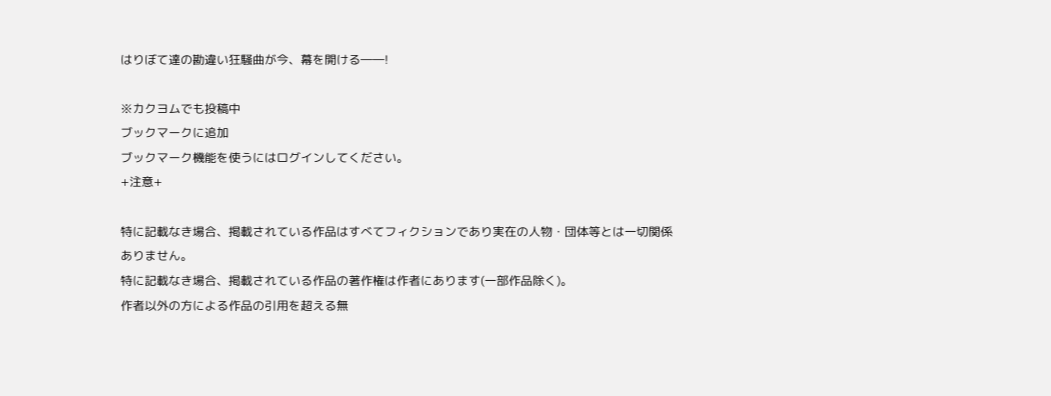はりぼて達の勘違い狂騒曲が今、幕を開ける――!

※カクヨムでも投稿中
ブックマークに追加
ブックマーク機能を使うにはログインしてください。
+注意+

特に記載なき場合、掲載されている作品はすべてフィクションであり実在の人物・団体等とは一切関係ありません。
特に記載なき場合、掲載されている作品の著作権は作者にあります(一部作品除く)。
作者以外の方による作品の引用を超える無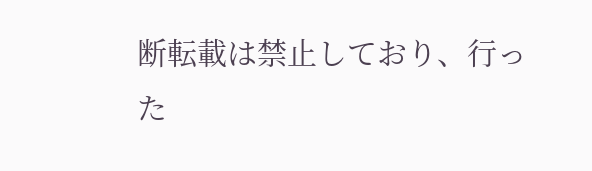断転載は禁止しており、行った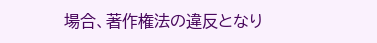場合、著作権法の違反となり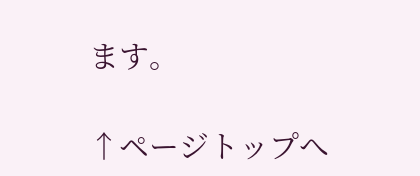ます。

↑ページトップへ